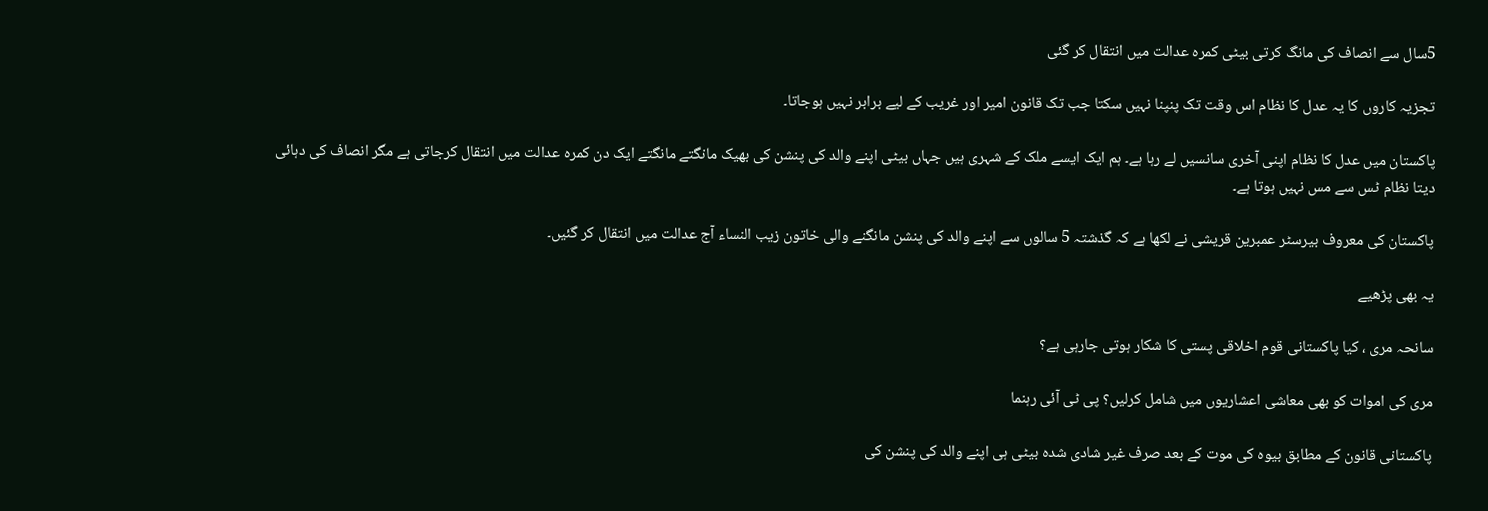5سال سے انصاف کی مانگ کرتی بیٹی کمرہ عدالت میں انتقال کر گئی

تجزیہ کاروں کا یہ عدل کا نظام اس وقت تک پنپنا نہیں سکتا جب تک قانون امیر اور غریب کے لیے برابر نہیں ہوجاتا۔

پاکستان میں عدل کا نظام اپنی آخری سانسیں لے رہا ہے۔ ہم ایک ایسے ملک کے شہری ہیں جہاں بیٹی اپنے والد کی پنشن کی بھیک مانگتے مانگتے ایک دن کمرہ عدالت میں انتقال کرجاتی ہے مگر انصاف کی دہائی دیتا نظام ٹس سے مس نہیں ہوتا ہے۔

پاکستان کی معروف بیرسٹر عمبرین قریشی نے لکھا ہے کہ گذشتہ 5 سالوں سے اپنے والد کی پنشن مانگنے والی خاتون زیب النساء آج عدالت میں انتقال کر گئیں۔

یہ بھی پڑھیے

سانحہ مری ، کیا پاکستانی قوم اخلاقی پستی کا شکار ہوتی جارہی ہے؟

مری کی اموات کو بھی معاشی اعشاریوں میں شامل کرلیں؟ پی ٹی آئی رہنما

پاکستانی قانون کے مطابق بیوہ کی موت کے بعد صرف غیر شادی شدہ بیٹی ہی اپنے والد کی پنشن کی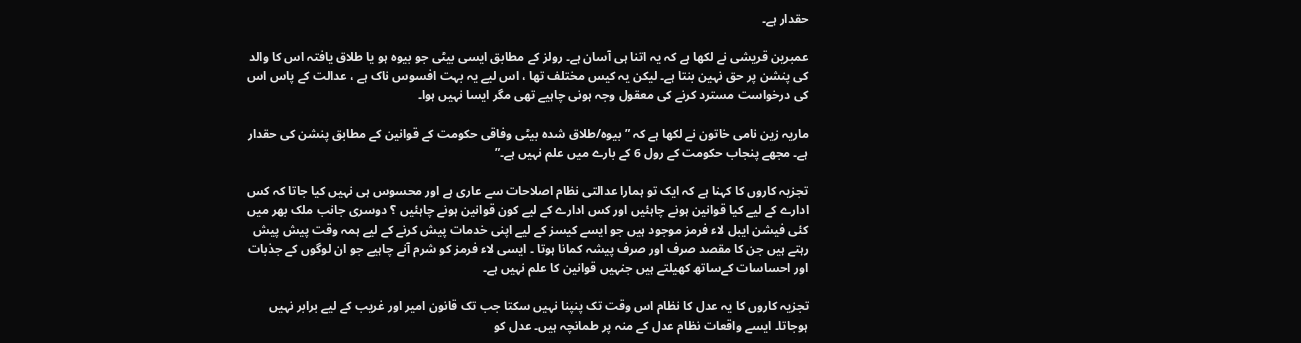حقدار ہے۔

عمبرین قریشی نے لکھا ہے کہ یہ اتنا ہی آسان ہے۔ رولز کے مطابق ایسی بیٹی جو بیوہ ہو یا طلاق یافتہ اس کا والد کی پنشن پر حق نہین بنتا ہے۔ لیکن یہ کیس مختلف تھا ، اس لیے یہ بہت افسوس ناک ہے ، عدالت کے پاس اس کی درخواست مسترد کرنے کی معقول وجہ ہونی چاہیے تھی مگر ایسا نہیں ہوا۔

ماریہ زین نامی خاتون نے لکھا ہے کہ ” بیوہ/طلاق شدہ بیٹی وفاقی حکومت کے قوانین کے مطابق پنشن کی حقدار ہے۔ مجھے پنجاب حکومت کے رول 6 کے بارے میں علم نہیں ہے۔”

تجزیہ کاروں کا کہنا ہے کہ ایک تو ہمارا عدالتی نظام اصلاحات سے عاری ہے اور محسوس ہی نہیں کیا جاتا کہ کس ادارے کے لیے کیا قوانین ہونے چاہئیں اور کس ادارے کے لیے کون قوانین ہونے چاہئیں ؟ دوسری جانب ملک بھر میں کئی فیشن ایبل لاء فرمز موجود ہیں جو ایسے کیسز کے لیے اپنی خدمات پیش کرنے کے لیے ہمہ وقت پیش پیش رہتے ہیں جن کا مقصد صرف اور صرف پیشہ کمانا ہوتا ۔ ایسی لاء فرمز کو شرم آنے چاہیے جو ان لوگوں کے جذبات اور احساسات کےساتھ کھیلتے ہیں جنہیں قوانین کا علم نہیں ہے۔

تجزیہ کاروں کا یہ عدل کا نظام اس وقت تک پنپنا نہیں سکتا جب تک قانون امیر اور غریب کے لیے برابر نہیں ہوجاتا۔ ایسے واقعات نظام عدل کے منہ پر طمانچہ ہیں۔ عدل کو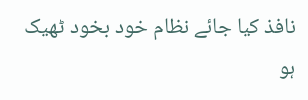نافذ کیا جائے نظام خود بخود ٹھیک ہو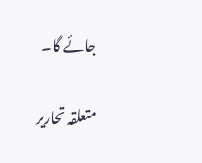جائے گا۔

متعلقہ تحاریر